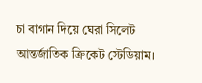চা বাগান দিয়ে ঘেরা সিলেট আন্তর্জাতিক ক্রিকেট স্টেডিয়াম।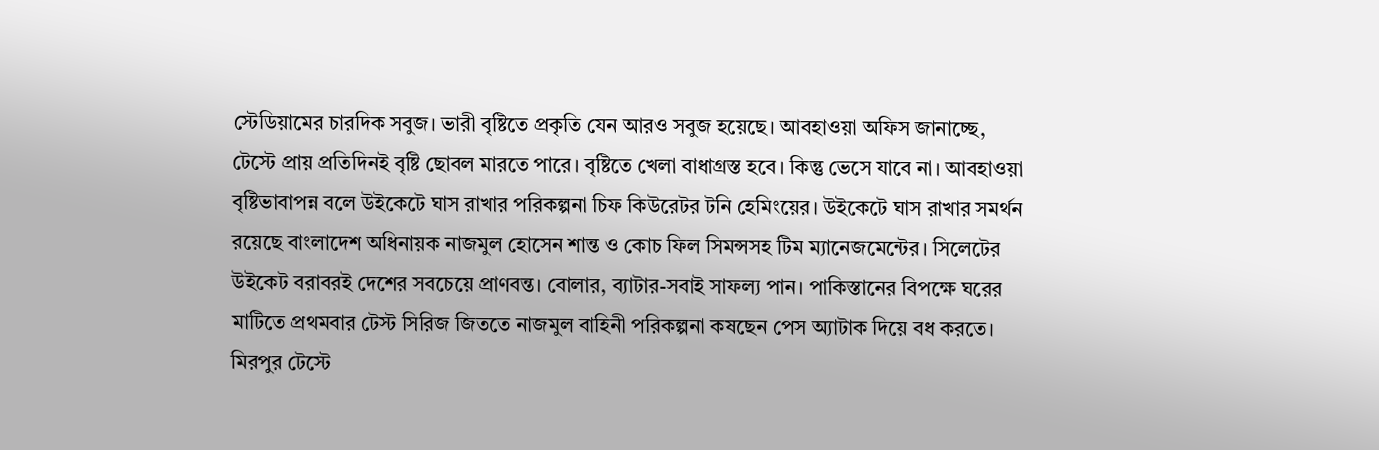স্টেডিয়ামের চারদিক সবুজ। ভারী বৃষ্টিতে প্রকৃতি যেন আরও সবুজ হয়েছে। আবহাওয়া অফিস জানাচ্ছে, টেস্টে প্রায় প্রতিদিনই বৃষ্টি ছোবল মারতে পারে। বৃষ্টিতে খেলা বাধাগ্রস্ত হবে। কিন্তু ভেসে যাবে না। আবহাওয়া বৃষ্টিভাবাপন্ন বলে উইকেটে ঘাস রাখার পরিকল্পনা চিফ কিউরেটর টনি হেমিংয়ের। উইকেটে ঘাস রাখার সমর্থন রয়েছে বাংলাদেশ অধিনায়ক নাজমুল হোসেন শান্ত ও কোচ ফিল সিমন্সসহ টিম ম্যানেজমেন্টের। সিলেটের উইকেট বরাবরই দেশের সবচেয়ে প্রাণবন্ত। বোলার, ব্যাটার-সবাই সাফল্য পান। পাকিস্তানের বিপক্ষে ঘরের মাটিতে প্রথমবার টেস্ট সিরিজ জিততে নাজমুল বাহিনী পরিকল্পনা কষছেন পেস অ্যাটাক দিয়ে বধ করতে। মিরপুর টেস্টে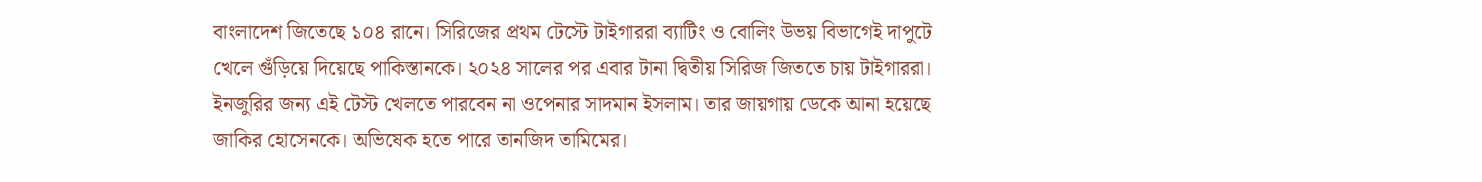বাংলাদেশ জিতেছে ১০৪ রানে। সিরিজের প্রথম টেস্টে টাইগাররা ব্যাটিং ও বোলিং উভয় বিভাগেই দাপুটে খেলে গুঁড়িয়ে দিয়েছে পাকিস্তানকে। ২০২৪ সালের পর এবার টানা দ্বিতীয় সিরিজ জিততে চায় টাইগাররা। ইনজুরির জন্য এই টেস্ট খেলতে পারবেন না ওপেনার সাদমান ইসলাম। তার জায়গায় ডেকে আনা হয়েছে জাকির হোসেনকে। অভিষেক হতে পারে তানজিদ তামিমের।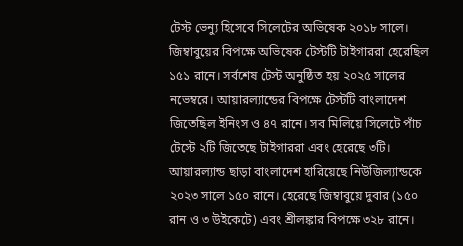টেস্ট ভেন্যু হিসেবে সিলেটের অভিষেক ২০১৮ সালে। জিম্বাবুয়ের বিপক্ষে অভিষেক টেস্টটি টাইগাররা হেরেছিল ১৫১ রানে। সর্বশেষ টেস্ট অনুষ্ঠিত হয় ২০২৫ সালের নভেম্বরে। আয়ারল্যান্ডের বিপক্ষে টেস্টটি বাংলাদেশ জিতেছিল ইনিংস ও ৪৭ রানে। সব মিলিয়ে সিলেটে পাঁচ টেস্টে ২টি জিতেছে টাইগাররা এবং হেরেছে ৩টি। আয়ারল্যান্ড ছাড়া বাংলাদেশ হারিয়েছে নিউজিল্যান্ডকে ২০২৩ সালে ১৫০ রানে। হেরেছে জিম্বাবুয়ে দুবার (১৫০ রান ও ৩ উইকেটে) এবং শ্রীলঙ্কার বিপক্ষে ৩২৮ রানে।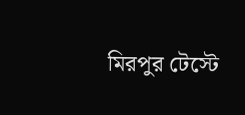মিরপুর টেস্টে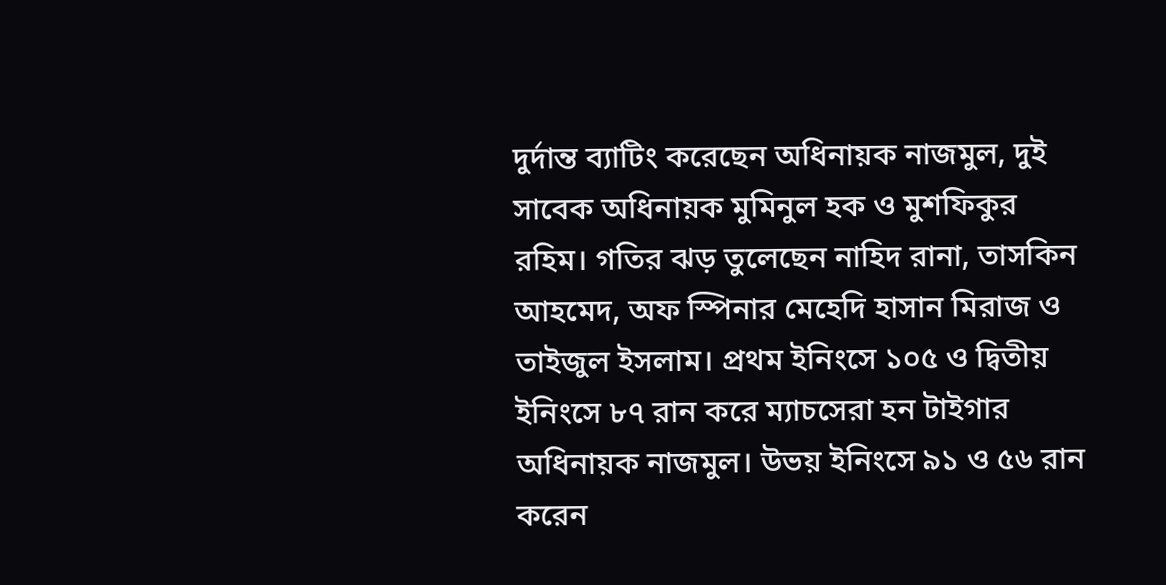দুর্দান্ত ব্যাটিং করেছেন অধিনায়ক নাজমুল, দুই সাবেক অধিনায়ক মুমিনুল হক ও মুশফিকুর রহিম। গতির ঝড় তুলেছেন নাহিদ রানা, তাসকিন আহমেদ, অফ স্পিনার মেহেদি হাসান মিরাজ ও তাইজুল ইসলাম। প্রথম ইনিংসে ১০৫ ও দ্বিতীয় ইনিংসে ৮৭ রান করে ম্যাচসেরা হন টাইগার অধিনায়ক নাজমুল। উভয় ইনিংসে ৯১ ও ৫৬ রান করেন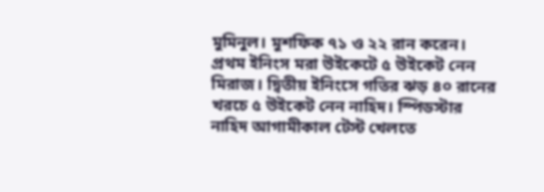মুমিনুল। মুশফিক ৭১ ও ২২ রান করেন। প্রথম ইনিংস মরা উইকেটে ৫ উইকেট নেন মিরাজ। দ্বিতীয় ইনিংসে গতির ঝড় ৪০ রানের খরচে ৫ উইকেট নেন নাহিদ। স্পিডস্টার নাহিদ আগামীকাল টেস্ট খেলতে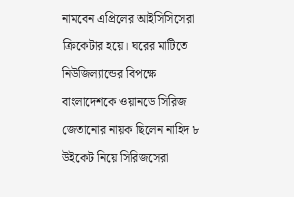নামবেন এপ্রিলের আইসিসিসেরা ক্রিকেটার হয়ে। ঘরের মাটিতে নিউজিল্যান্ডের বিপক্ষে বাংলাদেশকে ওয়ানডে সিরিজ জেতানোর নায়ক ছিলেন নাহিদ ৮ উইকেট নিয়ে সিরিজসেরা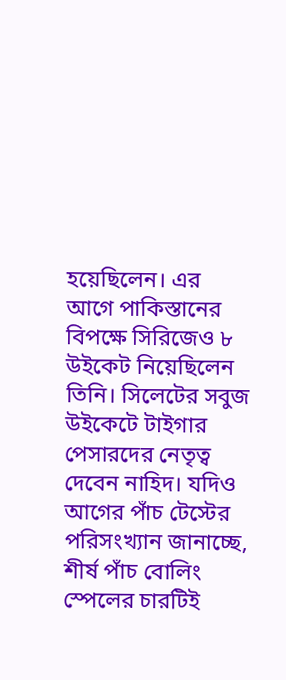হয়েছিলেন। এর আগে পাকিস্তানের বিপক্ষে সিরিজেও ৮ উইকেট নিয়েছিলেন তিনি। সিলেটের সবুজ উইকেটে টাইগার পেসারদের নেতৃত্ব দেবেন নাহিদ। যদিও আগের পাঁচ টেস্টের পরিসংখ্যান জানাচ্ছে, শীর্ষ পাঁচ বোলিং স্পেলের চারটিই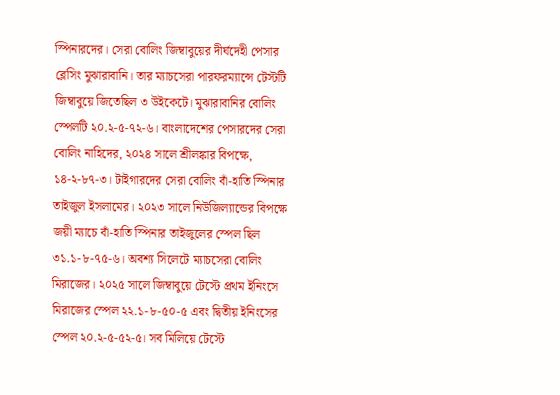স্পিনারদের। সেরা বোলিং জিম্বাবুয়ের দীর্ঘদেহী পেসার ব্লেসিং মুঝারাবানি। তার ম্যাচসেরা পারফরম্যান্সে টেস্টটি জিম্বাবুয়ে জিতেছিল ৩ উইকেটে। মুঝারাবানির বোলিং স্পেলটি ২০.২-৫-৭২-৬। বাংলাদেশের পেসারদের সেরা বোলিং নাহিদের, ২০২৪ সালে শ্রীলঙ্কার বিপক্ষে, ১৪-২-৮৭-৩। টাইগারদের সেরা বোলিং বাঁ-হাতি স্পিনার তাইজুল ইসলামের। ২০২৩ সালে নিউজিল্যান্ডের বিপক্ষে জয়ী ম্যাচে বাঁ-হাতি স্পিনার তাইজুলের স্পেল ছিল ৩১.১-৮-৭৫-৬। অবশ্য সিলেটে ম্যাচসেরা বোলিং মিরাজের। ২০২৫ সালে জিম্বাবুয়ে টেস্টে প্রথম ইনিংসে মিরাজের স্পেল ২২.১-৮-৫০-৫ এবং দ্বিতীয় ইনিংসের স্পেল ২০.২-৫-৫২-৫। সব মিলিয়ে টেস্টে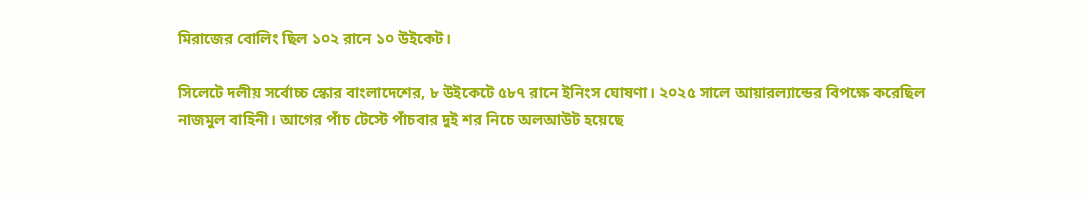মিরাজের বোলিং ছিল ১০২ রানে ১০ উইকেট।

সিলেটে দলীয় সর্বোচ্চ স্কোর বাংলাদেশের, ৮ উইকেটে ৫৮৭ রানে ইনিংস ঘোষণা। ২০২৫ সালে আয়ারল্যান্ডের বিপক্ষে করেছিল নাজমুল বাহিনী। আগের পাঁচ টেস্টে পাঁচবার দুই শর নিচে অলআউট হয়েছে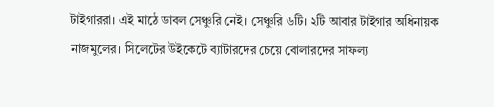টাইগাররা। এই মাঠে ডাবল সেঞ্চুরি নেই। সেঞ্চুরি ৬টি। ২টি আবার টাইগার অধিনায়ক নাজমুলের। সিলেটের উইকেটে ব্যাটারদের চেয়ে বোলারদের সাফল্য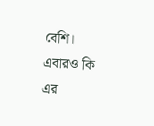বেশি। এবারও কি এর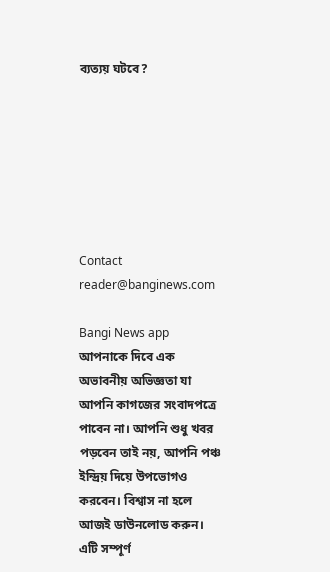ব্যত্যয় ঘটবে?







Contact
reader@banginews.com

Bangi News app আপনাকে দিবে এক অভাবনীয় অভিজ্ঞতা যা আপনি কাগজের সংবাদপত্রে পাবেন না। আপনি শুধু খবর পড়বেন তাই নয়, আপনি পঞ্চ ইন্দ্রিয় দিয়ে উপভোগও করবেন। বিশ্বাস না হলে আজই ডাউনলোড করুন। এটি সম্পূর্ণ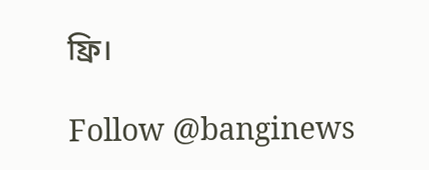ফ্রি।

Follow @banginews